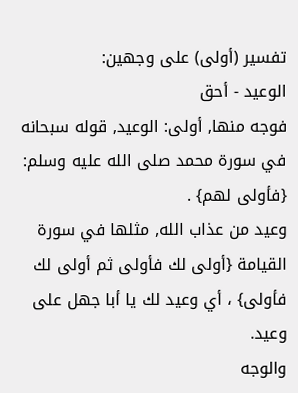تفسير (أولى) على وجهين:
الوعيد - أحق
فوجه منها, أولى: الوعيد, قوله سبحانه في سورة محمد صلى الله عليه وسلم: {فأولى لهم} .
وعيد من عذاب الله, مثلها في سورة القيامة {أولى لك فأولى ثم أولى لك فأولى} ، أي وعيد لك يا أبا جهل على وعيد.
والوجه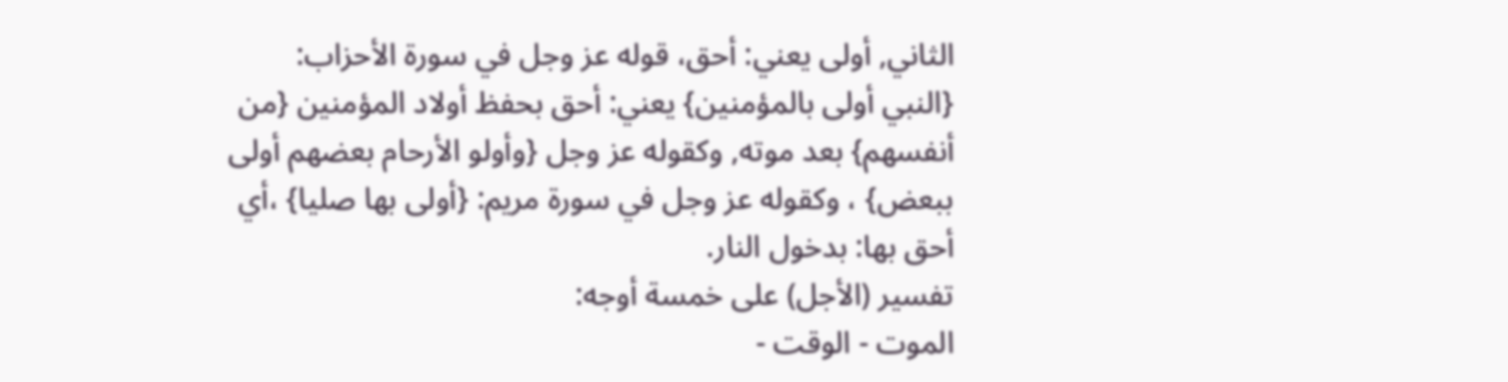الثاني, أولى يعني: أحق، قوله عز وجل في سورة الأحزاب: {النبي أولى بالمؤمنين} يعني: أحق بحفظ أولاد المؤمنين {من أنفسهم} بعد موته, وكقوله عز وجل {وأولو الأرحام بعضهم أولى ببعض} ، وكقوله عز وجل في سورة مريم: {أولى بها صليا} ،أي أحق بها: بدخول النار.
تفسير (الأجل) على خمسة أوجه:
الموت - الوقت -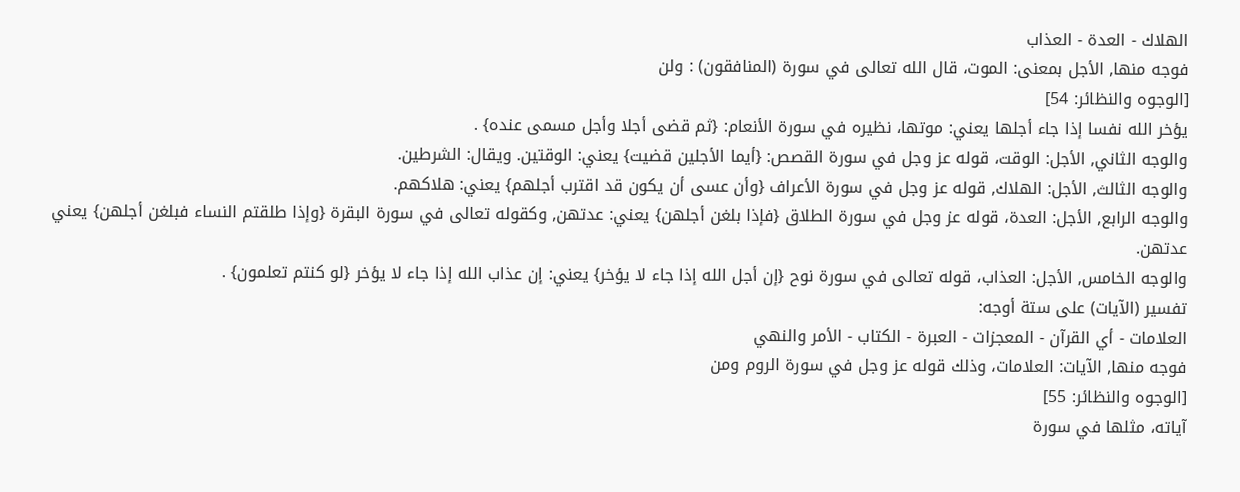الهلاك - العدة - العذاب
فوجه منها, الأجل بمعنى: الموت، قال الله تعالى في سورة (المنافقون) : ولن
[الوجوه والنظائر: 54]
يؤخر الله نفسا إذا جاء أجلها يعني: موتها، نظيره في سورة الأنعام: {ثم قضى أجلا وأجل مسمى عنده} .
والوجه الثاني, الأجل: الوقت، قوله عز وجل في سورة القصص: {أيما الأجلين قضيت} يعني: الوقتين. ويقال: الشرطين.
والوجه الثالث, الأجل: الهلاك, قوله عز وجل في سورة الأعراف {وأن عسى أن يكون قد اقترب أجلهم} يعني: هلاكهم.
والوجه الرابع, الأجل: العدة، قوله عز وجل في سورة الطلاق {فإذا بلغن أجلهن} يعني: عدتهن, وكقوله تعالى في سورة البقرة {وإذا طلقتم النساء فبلغن أجلهن} يعني عدتهن.
والوجه الخامس, الأجل: العذاب، قوله تعالى في سورة نوح {إن أجل الله إذا جاء لا يؤخر} يعني: إن عذاب الله إذا جاء لا يؤخر {لو كنتم تعلمون} .
تفسير (الآيات) على ستة أوجه:
العلامات - أي القرآن - المعجزات - العبرة - الكتاب - الأمر والنهي
فوجه منها, الآيات: العلامات، وذلك قوله عز وجل في سورة الروم ومن
[الوجوه والنظائر: 55]
آياته، مثلها في سورة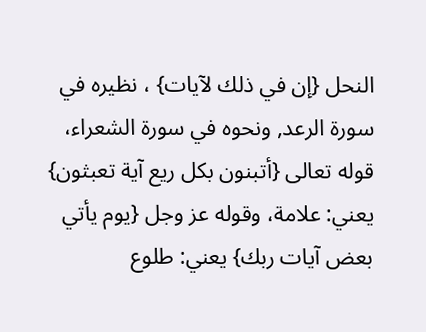النحل {إن في ذلك لآيات} ، نظيره في سورة الرعد, ونحوه في سورة الشعراء، قوله تعالى {أتبنون بكل ريع آية تعبثون} يعني: علامة، وقوله عز وجل {يوم يأتي بعض آيات ربك} يعني: طلوع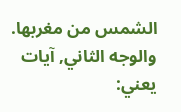الشمس من مغربها.
والوجه الثاني, آيات يعني: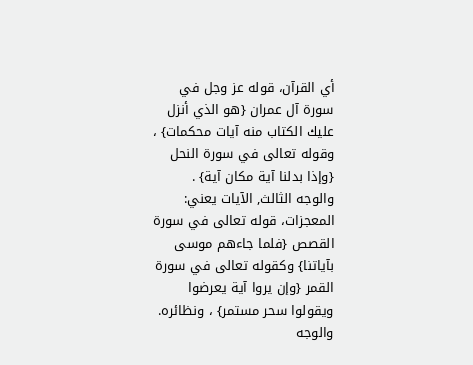أي القرآن، قوله عز وجل في سورة آل عمران {هو الذي أنزل عليك الكتاب منه آيات محكمات} ، وقوله تعالى في سورة النحل {وإذا بدلنا آية مكان آية} .
والوجه الثالث, الآيات يعني: المعجزات، قوله تعالى في سورة القصص {فلما جاءهم موسى بآياتنا} وكقوله تعالى في سورة القمر {وإن يروا آية يعرضوا ويقولوا سحر مستمر} ، ونظائره.
والوجه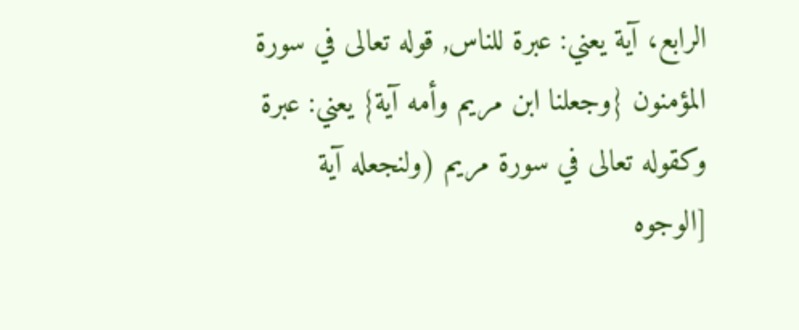الرابع، آية يعني: عبرة للناس, قوله تعالى في سورة المؤمنون {وجعلنا ابن مريم وأمه آية} يعني: عبرة وكقوله تعالى في سورة مريم (ولنجعله آية
[الوجوه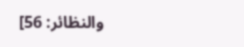والنظائر: 56]